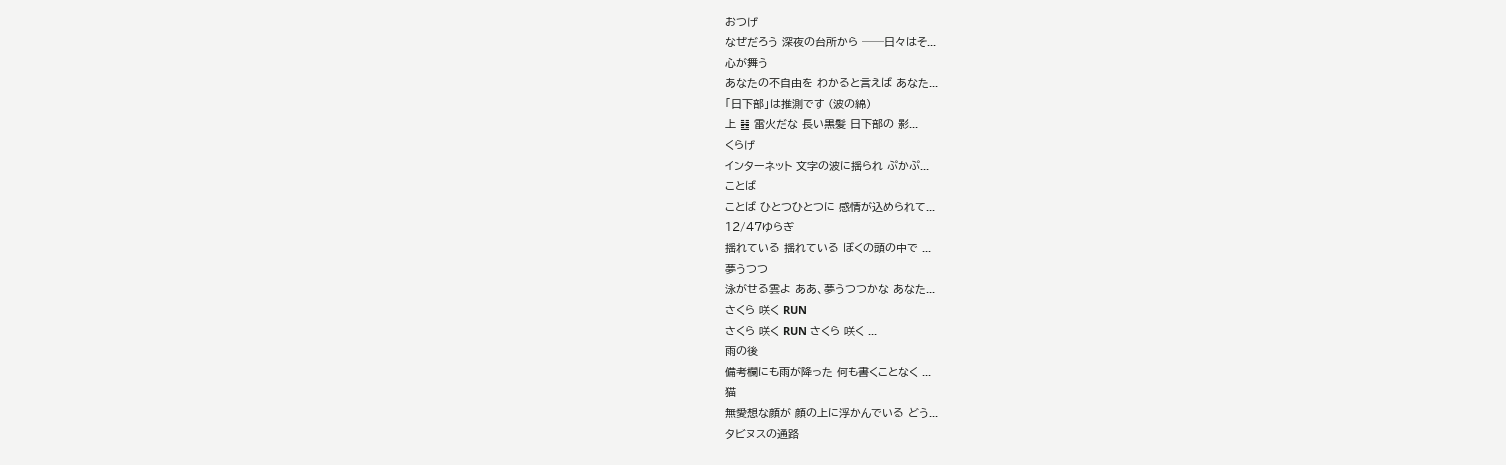おつげ
なぜだろう 深夜の台所から ──日々はそ...
心が舞う
あなたの不自由を わかると言えば あなた...
「日下部」は推測です (波の綿)
上 ䷲ 雷火だな 長い黒髪 日下部の 影...
くらげ
インターネット 文字の波に揺られ ぷかぷ...
ことば
ことば ひとつひとつに 感情が込められて...
12/47ゆらぎ
揺れている 揺れている ぼくの頭の中で ...
夢うつつ
泳がせる雲よ ああ、夢うつつかな あなた...
さくら 咲く RUN
さくら 咲く RUN さくら 咲く ...
雨の後
備考欄にも雨が降った 何も書くことなく ...
猫
無愛想な顔が 顔の上に浮かんでいる どう...
タビヌスの通路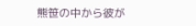熊笹の中から彼が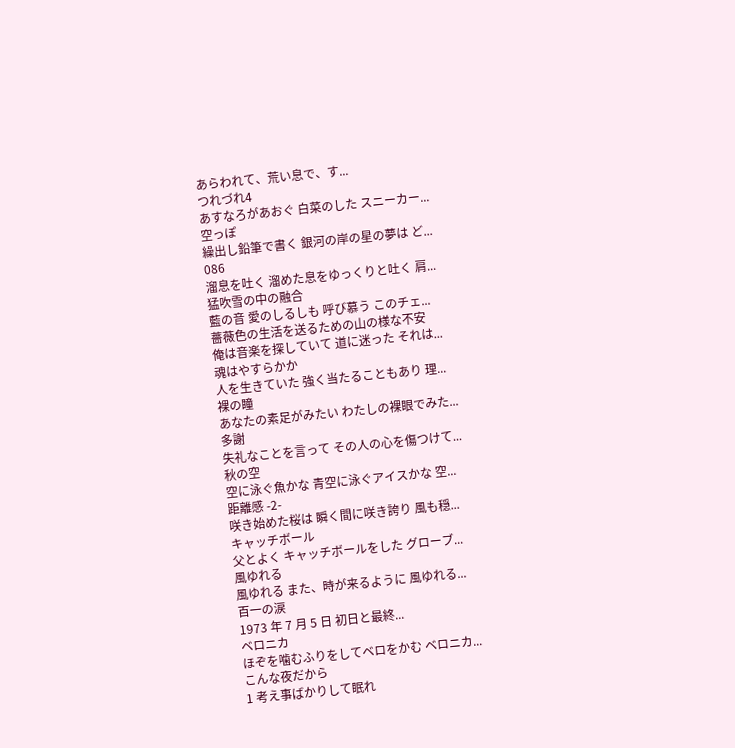あらわれて、荒い息で、す...
つれづれ4
あすなろがあおぐ 白菜のした スニーカー...
空っぽ
繰出し鉛筆で書く 銀河の岸の星の夢は ど...
086
溜息を吐く 溜めた息をゆっくりと吐く 肩...
猛吹雪の中の融合
藍の音 愛のしるしも 呼び慕う このチェ...
薔薇色の生活を送るための山の様な不安
俺は音楽を探していて 道に迷った それは...
魂はやすらかか
人を生きていた 強く当たることもあり 理...
裸の瞳
あなたの素足がみたい わたしの裸眼でみた...
多謝
失礼なことを言って その人の心を傷つけて...
秋の空
空に泳ぐ魚かな 青空に泳ぐアイスかな 空...
距離感 -2-
咲き始めた桜は 瞬く間に咲き誇り 風も穏...
キャッチボール
父とよく キャッチボールをした グローブ...
風ゆれる
風ゆれる また、時が来るように 風ゆれる...
百一の涙
1973 年 7 月 5 日 初日と最終...
ベロニカ
ほぞを噛むふりをしてベロをかむ ベロニカ...
こんな夜だから
1 考え事ばかりして眠れ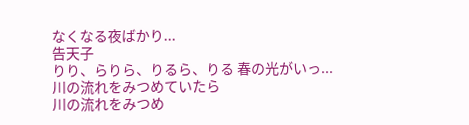なくなる夜ばかり...
告天子
りり、らりら、りるら、りる 春の光がいっ...
川の流れをみつめていたら
川の流れをみつめ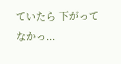ていたら 下がってなかっ...